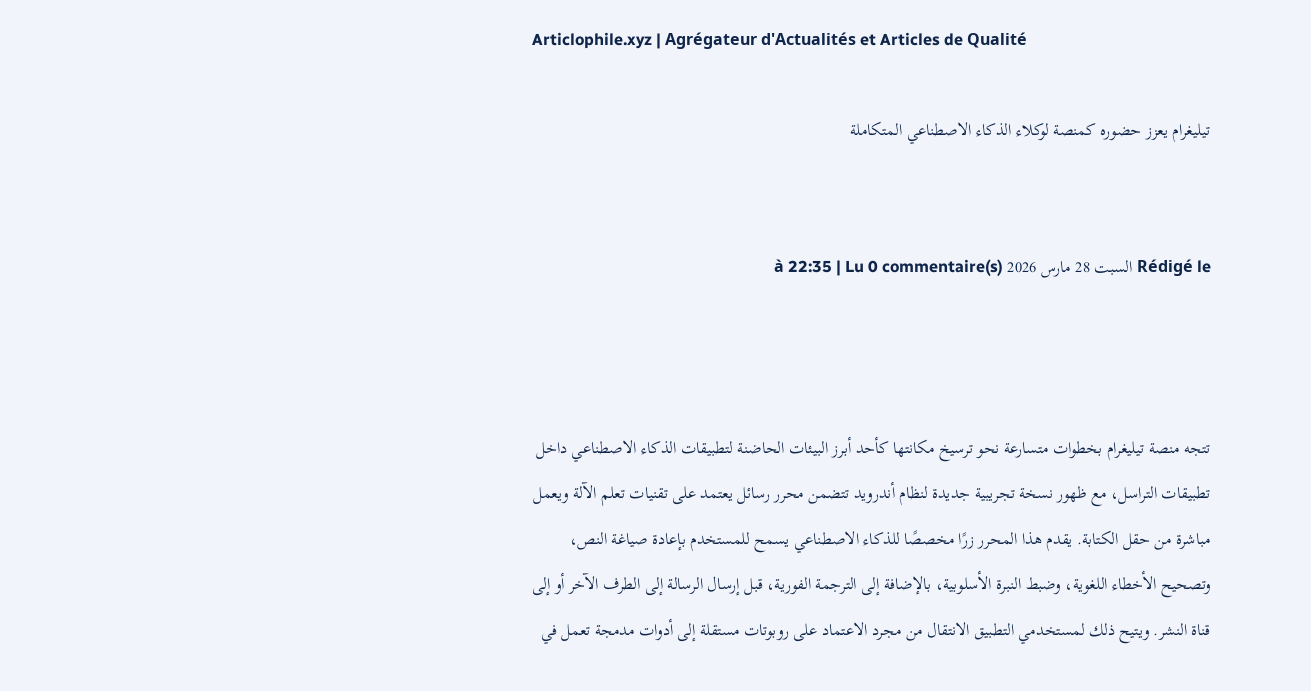Articlophile.xyz | Agrégateur d'Actualités et Articles de Qualité

تيليغرام يعزز حضوره كمنصة لوكلاء الذكاء الاصطناعي المتكاملة


Rédigé le السبت 28 مارس 2026 à 22:35 | Lu 0 commentaire(s)



تتجه منصة تيليغرام بخطوات متسارعة نحو ترسيخ مكانتها كأحد أبرز البيئات الحاضنة لتطبيقات الذكاء الاصطناعي داخل تطبيقات التراسل، مع ظهور نسخة تجريبية جديدة لنظام أندرويد تتضمن محرر رسائل يعتمد على تقنيات تعلم الآلة ويعمل مباشرة من حقل الكتابة. يقدم هذا المحرر زرًا مخصصًا للذكاء الاصطناعي يسمح للمستخدم بإعادة صياغة النص، وتصحيح الأخطاء اللغوية، وضبط النبرة الأسلوبية، بالإضافة إلى الترجمة الفورية، قبل إرسال الرسالة إلى الطرف الآخر أو إلى قناة النشر. ويتيح ذلك لمستخدمي التطبيق الانتقال من مجرد الاعتماد على روبوتات مستقلة إلى أدوات مدمجة تعمل في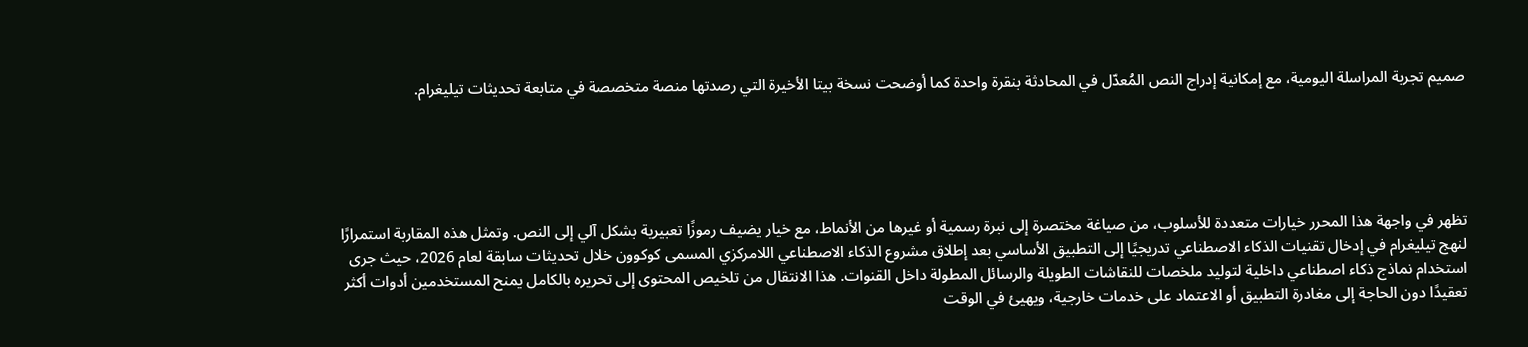صميم تجربة المراسلة اليومية، مع إمكانية إدراج النص المُعدّل في المحادثة بنقرة واحدة كما أوضحت نسخة بيتا الأخيرة التي رصدتها منصة متخصصة في متابعة تحديثات تيليغرام.





تظهر في واجهة هذا المحرر خيارات متعددة للأسلوب، من صياغة مختصرة إلى نبرة رسمية أو غيرها من الأنماط، مع خيار يضيف رموزًا تعبيرية بشكل آلي إلى النص. وتمثل هذه المقاربة استمرارًا لنهج تيليغرام في إدخال تقنيات الذكاء الاصطناعي تدريجيًا إلى التطبيق الأساسي بعد إطلاق مشروع الذكاء الاصطناعي اللامركزي المسمى كوكوون خلال تحديثات سابقة لعام 2026، حيث جرى استخدام نماذج ذكاء اصطناعي داخلية لتوليد ملخصات للنقاشات الطويلة والرسائل المطولة داخل القنوات. هذا الانتقال من تلخيص المحتوى إلى تحريره بالكامل يمنح المستخدمين أدوات أكثر تعقيدًا دون الحاجة إلى مغادرة التطبيق أو الاعتماد على خدمات خارجية، ويهيئ في الوقت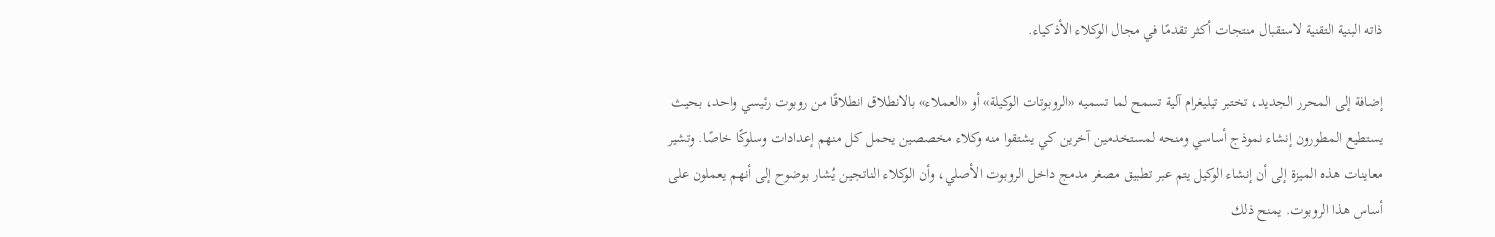ذاته البنية التقنية لاستقبال منتجات أكثر تقدمًا في مجال الوكلاء الأذكياء.

إضافة إلى المحرر الجديد، تختبر تيليغرام آلية تسمح لما تسميه «الروبوتات الوكيلة» أو «العملاء» بالانطلاق انطلاقًا من روبوت رئيسي واحد، بحيث يستطيع المطورون إنشاء نموذج أساسي ومنحه لمستخدمين آخرين كي يشتقوا منه وكلاء مخصصين يحمل كل منهم إعدادات وسلوكًا خاصًا. وتشير معاينات هذه الميزة إلى أن إنشاء الوكيل يتم عبر تطبيق مصغر مدمج داخل الروبوت الأصلي، وأن الوكلاء الناتجين يُشار بوضوح إلى أنهم يعملون على أساس هذا الروبوت. يمنح ذلك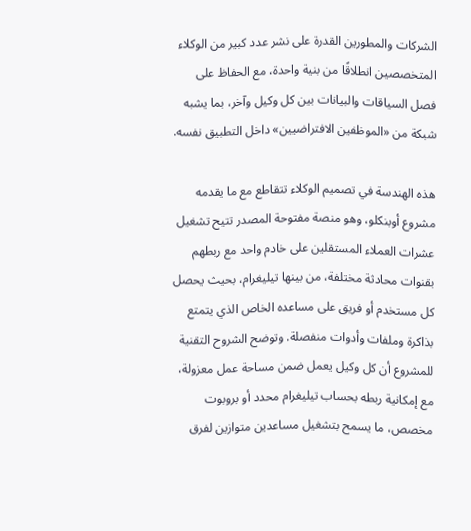الشركات والمطورين القدرة على نشر عدد كبير من الوكلاء المتخصصين انطلاقًا من بنية واحدة، مع الحفاظ على فصل السياقات والبيانات بين كل وكيل وآخر، بما يشبه شبكة من «الموظفين الافتراضيين» داخل التطبيق نفسه.

هذه الهندسة في تصميم الوكلاء تتقاطع مع ما يقدمه مشروع أوبنكلو، وهو منصة مفتوحة المصدر تتيح تشغيل عشرات العملاء المستقلين على خادم واحد مع ربطهم بقنوات محادثة مختلفة، من بينها تيليغرام، بحيث يحصل كل مستخدم أو فريق على مساعده الخاص الذي يتمتع بذاكرة وملفات وأدوات منفصلة. وتوضح الشروح التقنية للمشروع أن كل وكيل يعمل ضمن مساحة عمل معزولة، مع إمكانية ربطه بحساب تيليغرام محدد أو بروبوت مخصص، ما يسمح بتشغيل مساعدين متوازين لفرق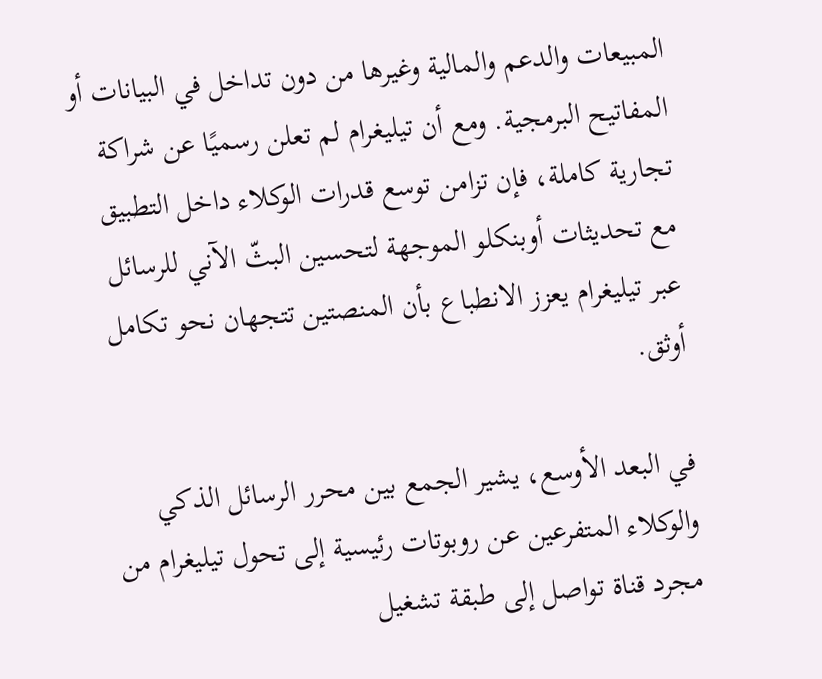المبيعات والدعم والمالية وغيرها من دون تداخل في البيانات أو المفاتيح البرمجية. ومع أن تيليغرام لم تعلن رسميًا عن شراكة تجارية كاملة، فإن تزامن توسع قدرات الوكلاء داخل التطبيق مع تحديثات أوبنكلو الموجهة لتحسين البثّ الآني للرسائل عبر تيليغرام يعزز الانطباع بأن المنصتين تتجهان نحو تكامل أوثق.

في البعد الأوسع، يشير الجمع بين محرر الرسائل الذكي والوكلاء المتفرعين عن روبوتات رئيسية إلى تحول تيليغرام من مجرد قناة تواصل إلى طبقة تشغيل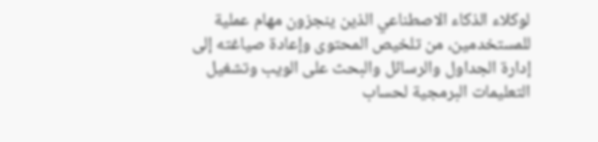لوكلاء الذكاء الاصطناعي الذين ينجزون مهام عملية للمستخدمين، من تلخيص المحتوى وإعادة صياغته إلى إدارة الجداول والرسائل والبحث على الويب وتشغيل التعليمات البرمجية لحساب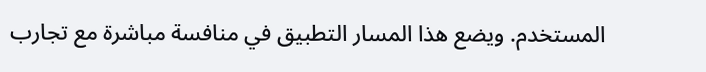المستخدم. ويضع هذا المسار التطبيق في منافسة مباشرة مع تجارب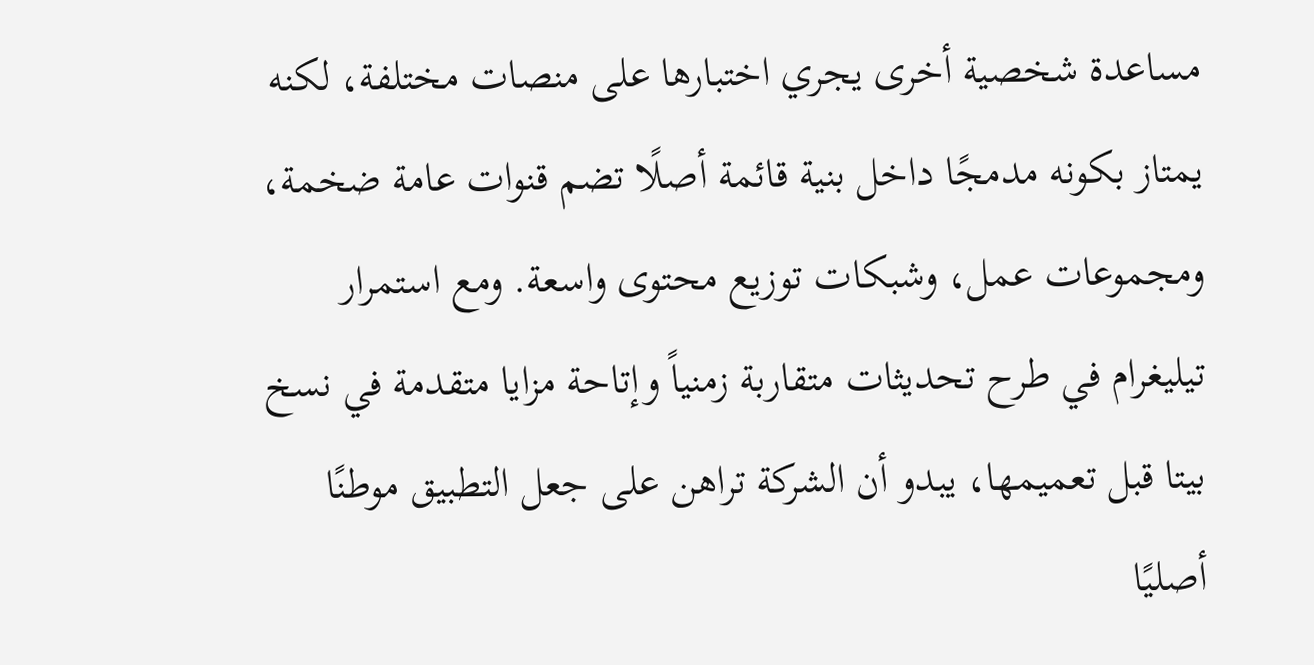مساعدة شخصية أخرى يجري اختبارها على منصات مختلفة، لكنه يمتاز بكونه مدمجًا داخل بنية قائمة أصلًا تضم قنوات عامة ضخمة، ومجموعات عمل، وشبكات توزيع محتوى واسعة. ومع استمرار تيليغرام في طرح تحديثات متقاربة زمنياً وإتاحة مزايا متقدمة في نسخ بيتا قبل تعميمها، يبدو أن الشركة تراهن على جعل التطبيق موطنًا أصليًا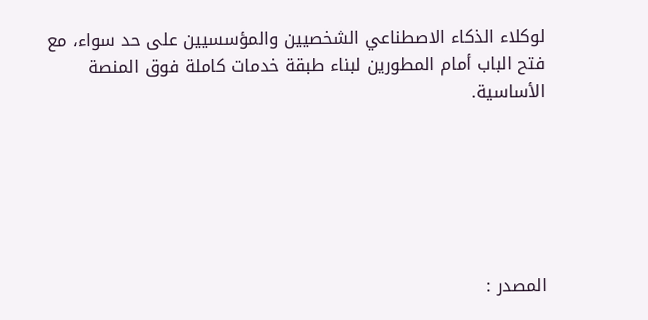لوكلاء الذكاء الاصطناعي الشخصيين والمؤسسيين على حد سواء، مع فتح الباب أمام المطورين لبناء طبقة خدمات كاملة فوق المنصة الأساسية.






المصدر :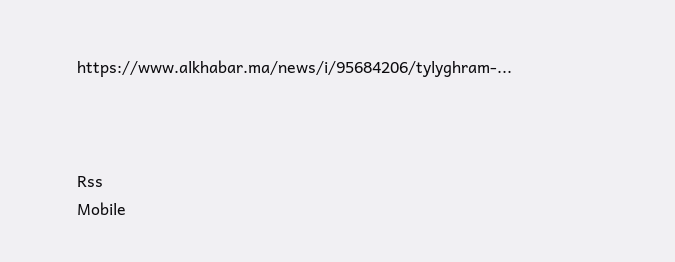https://www.alkhabar.ma/news/i/95684206/tylyghram-...



Rss
Mobile